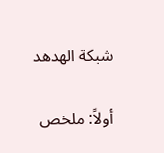شبكة الهدهد

أولاً: ملخص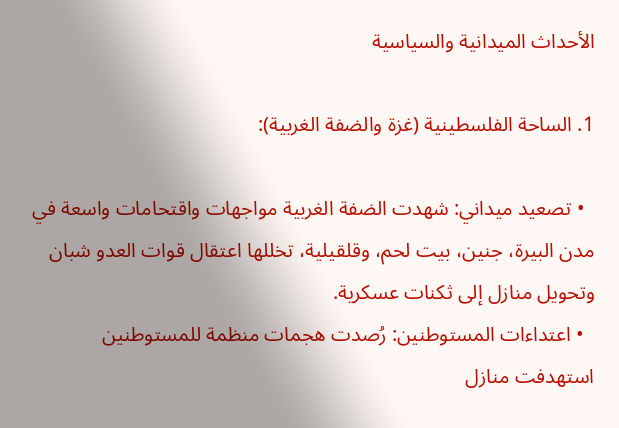الأحداث الميدانية والسياسية

1. الساحة الفلسطينية (غزة والضفة الغربية):

  • تصعيد ميداني: شهدت الضفة الغربية مواجهات واقتحامات واسعة في مدن البيرة، جنين، بيت لحم، وقلقيلية، تخللها اعتقال قوات العدو شبان وتحويل منازل إلى ثكنات عسكرية.
  • اعتداءات المستوطنين: رُصدت هجمات منظمة للمستوطنين استهدفت منازل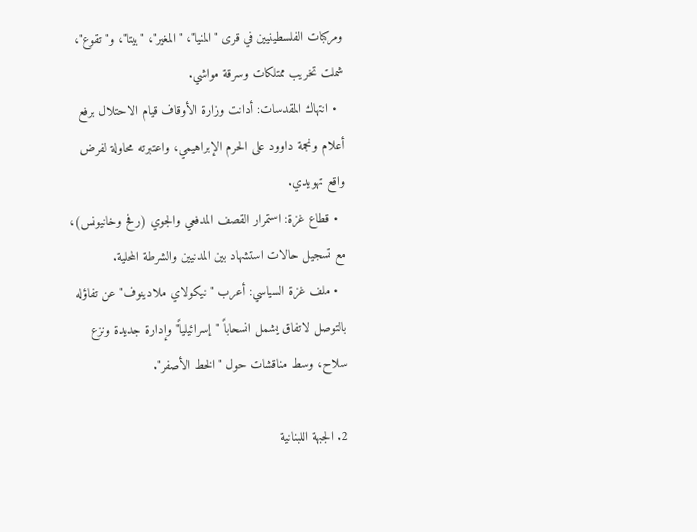ومركبات الفلسطينيين في قرى "المنيا"، "المغير"، "بيتا"، و"تقوع"، شملت تخريب ممتلكات وسرقة مواشي.
  • انتهاك المقدسات: أدانت وزارة الأوقاف قيام الاحتلال برفع أعلام ونجمة داوود على الحرم الإبراهيمي، واعتبرته محاولة لفرض واقع تهويدي.
  • قطاع غزة: استمرار القصف المدفعي والجوي (رفح وخانيونس)، مع تسجيل حالات استشهاد بين المدنيين والشرطة المحلية.
  • ملف غزة السياسي: أعرب "نيكولاي ملادينوف" عن تفاؤله بالتوصل لاتفاق يشمل انسحاباً "إسرائيلياً" وإدارة جديدة ونزع سلاح، وسط مناقشات حول "الخط الأصفر".

2. الجبهة اللبنانية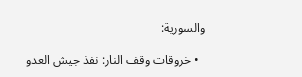والسورية:

  • خروقات وقف النار: نفذ جيش العدو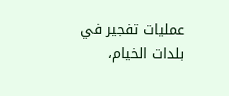عمليات تفجير في بلدات الخيام،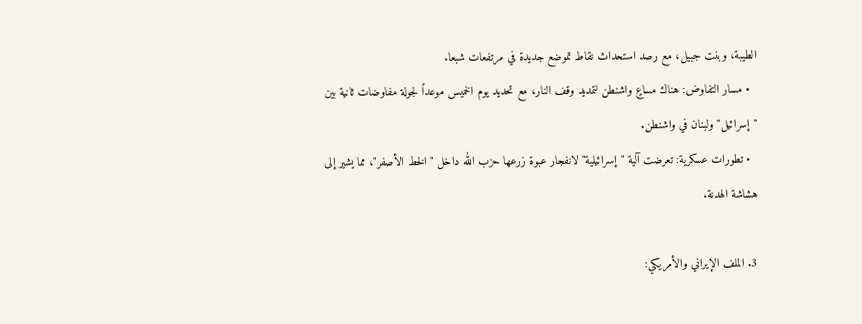الطيبة، وبنت جبيل، مع رصد استحداث نقاط تموضع جديدة في مرتفعات شبعا.
  • مسار التفاوض: هناك مساعٍ واشنطن لتمديد وقف النار، مع تحديد يوم الخميس موعداً لجولة مفاوضات ثانية بين "إسرائيل" ولبنان في واشنطن.
  • تطورات عسكرية: تعرضت آلية "إسرائيلية" لانفجار عبوة زرعها حزب الله داخل "الخط الأصفر"، مما يشير إلى هشاشة الهدنة.

3. الملف الإيراني والأمريكي: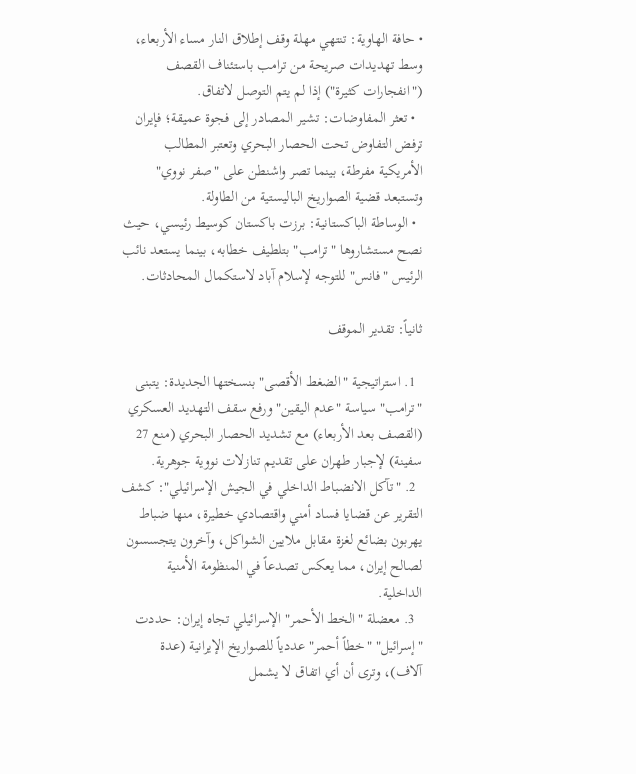• حافة الهاوية: تنتهي مهلة وقف إطلاق النار مساء الأربعاء، وسط تهديدات صريحة من ترامب باستئناف القصف ("انفجارات كثيرة") إذا لم يتم التوصل لاتفاق.
  • تعثر المفاوضات: تشير المصادر إلى فجوة عميقة؛ فإيران ترفض التفاوض تحت الحصار البحري وتعتبر المطالب الأمريكية مفرطة، بينما تصر واشنطن على "صفر نووي" وتستبعد قضية الصواريخ الباليستية من الطاولة.
  • الوساطة الباكستانية: برزت باكستان كوسيط رئيسي، حيث نصح مستشاروها "ترامب" بتلطيف خطابه، بينما يستعد نائب الرئيس "فانس" للتوجه لإسلام آباد لاستكمال المحادثات.

ثانياً: تقدير الموقف

  1. استراتيجية "الضغط الأقصى" بنسختها الجديدة: يتبنى "ترامب" سياسة "عدم اليقين" ورفع سقف التهديد العسكري (القصف بعد الأربعاء) مع تشديد الحصار البحري (منع 27 سفينة) لإجبار طهران على تقديم تنازلات نووية جوهرية.
  2. "تآكل الانضباط الداخلي في الجيش الإسرائيلي": كشف التقرير عن قضايا فساد أمني واقتصادي خطيرة، منها ضباط يهربون بضائع لغزة مقابل ملايين الشواكل، وآخرون يتجسسون لصالح إيران، مما يعكس تصدعاً في المنظومة الأمنية الداخلية.
  3. معضلة "الخط الأحمر" الإسرائيلي تجاه إيران: حددت "إسرائيل" "خطاً أحمر" عددياً للصواريخ الإيرانية (عدة آلاف)، وترى أن أي اتفاق لا يشمل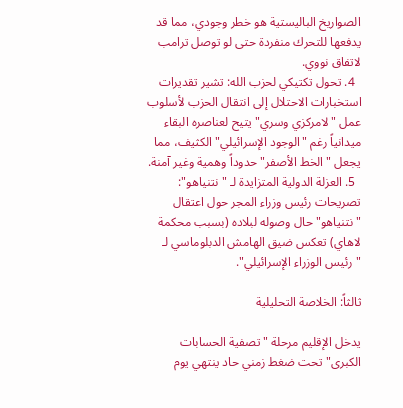الصواريخ الباليستية هو خطر وجودي، مما قد يدفعها للتحرك منفردة حتى لو توصل ترامب لاتفاق نووي.
  4. تحول تكتيكي لحزب الله: تشير تقديرات استخبارات الاحتلال إلى انتقال الحزب لأسلوب عمل "لامركزي وسري" يتيح لعناصره البقاء ميدانياً رغم "الوجود الإسرائيلي" الكثيف، مما يجعل "الخط الأصفر" حدوداً وهمية وغير آمنة.
  5. العزلة الدولية المتزايدة لـ "نتنياهو": تصريحات رئيس وزراء المجر حول اعتقال "نتنياهو" حال وصوله لبلاده (بسبب محكمة لاهاي) تعكس ضيق الهامش الدبلوماسي لـ "رئيس الوزراء الإسرائيلي".

ثالثاً: الخلاصة التحليلية

يدخل الإقليم مرحلة "تصفية الحسابات الكبرى" تحت ضغط زمني حاد ينتهي يوم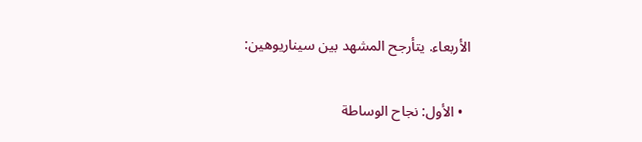الأربعاء. يتأرجح المشهد بين سيناريوهين:

  • الأول: نجاح الوساطة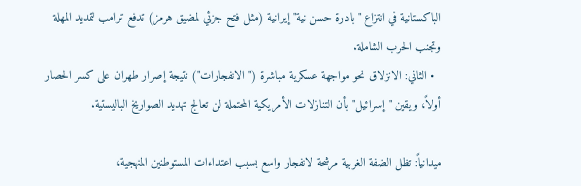الباكستانية في انتزاع "بادرة حسن نية" إيرانية (مثل فتح جزئي لمضيق هرمز) تدفع ترامب لتمديد المهلة وتجنب الحرب الشاملة.
  • الثاني: الانزلاق نحو مواجهة عسكرية مباشرة ("الانفجارات") نتيجة إصرار طهران على كسر الحصار أولاً، ويقين "إسرائيل" بأن التنازلات الأمريكية المحتملة لن تعالج تهديد الصواريخ الباليستية.

ميدانياً: تظل الضفة الغربية مرشحة لانفجار واسع بسبب اعتداءات المستوطنين المنهجية،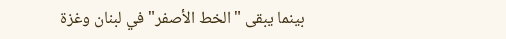بينما يبقى "الخط الأصفر" في لبنان وغزة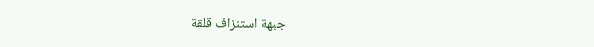جبهة استنزاف قلقة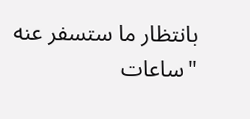بانتظار ما ستسفر عنه "ساعات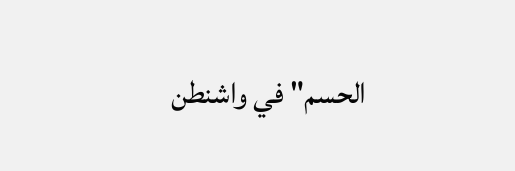الحسم" في واشنطن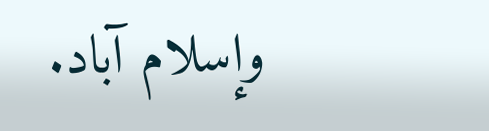وإسلام آباد.